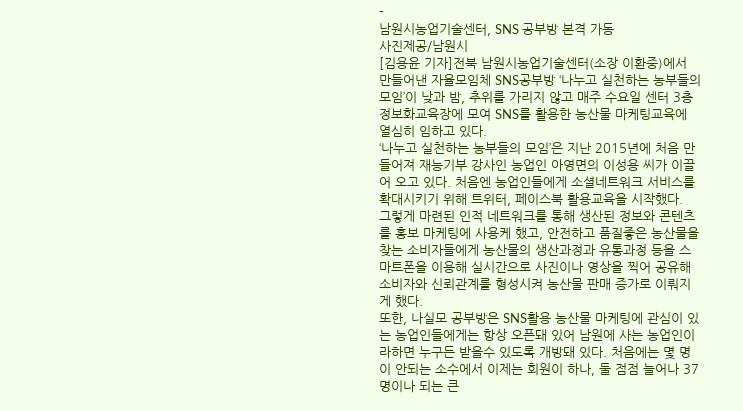-
남원시농업기술센터, SNS 공부방 본격 가동
사진제공/남원시
[김용윤 기자]전북 남원시농업기술센터(소장 이환중)에서 만들어낸 자율모임체 SNS공부방 ‘나누고 실천하는 농부들의 모임’이 낮과 밤, 추위를 가리지 않고 매주 수요일 센터 3층 정보화교육장에 모여 SNS를 활용한 농산물 마케팅교육에 열심히 임하고 있다.
‘나누고 실천하는 농부들의 모임’은 지난 2015년에 처음 만들어져 재능기부 강사인 농업인 아영면의 이성용 씨가 이끌어 오고 있다. 처음엔 농업인들에게 소셜네트워크 서비스를 확대시키기 위해 트위터, 페이스북 활용교육을 시작했다.
그렇게 마련된 인적 네트워크를 통해 생산된 정보와 콘텐츠를 홍보 마케팅에 사용케 했고, 안전하고 품질좋은 농산물을 찾는 소비자들에게 농산물의 생산과정과 유통과정 등을 스마트폰을 이용해 실시간으로 사진이나 영상을 찍어 공유해 소비자와 신뢰관계를 형성시켜 농산물 판매 증가로 이뤄지게 했다.
또한, 나실모 공부방은 SNS활용 농산물 마케팅에 관심이 있는 농업인들에게는 항상 오픈돼 있어 남원에 사는 농업인이라하면 누구든 받을수 있도록 개방돼 있다. 처음에는 몇 명이 안되는 소수에서 이제는 회원이 하나, 둘 점점 늘어나 37명이나 되는 큰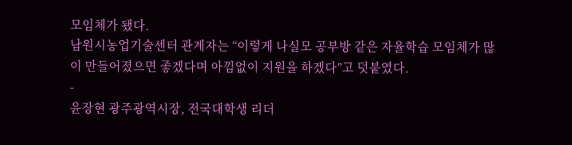모임체가 됐다.
남원시농업기술센터 관계자는 “이렇게 나실모 공부방 같은 자율학습 모임체가 많이 만들어졌으면 좋겠다며 아낌없이 지원을 하겠다”고 덧붙였다.
-
윤장현 광주광역시장, 전국대학생 리더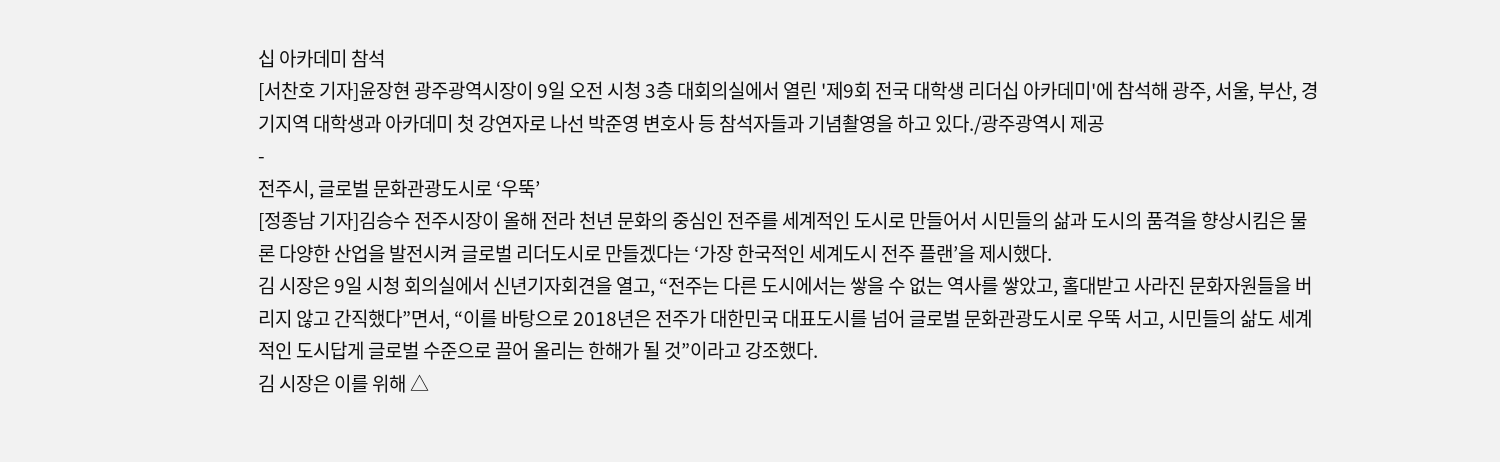십 아카데미 참석
[서찬호 기자]윤장현 광주광역시장이 9일 오전 시청 3층 대회의실에서 열린 '제9회 전국 대학생 리더십 아카데미'에 참석해 광주, 서울, 부산, 경기지역 대학생과 아카데미 첫 강연자로 나선 박준영 변호사 등 참석자들과 기념촬영을 하고 있다./광주광역시 제공
-
전주시, 글로벌 문화관광도시로 ‘우뚝’
[정종남 기자]김승수 전주시장이 올해 전라 천년 문화의 중심인 전주를 세계적인 도시로 만들어서 시민들의 삶과 도시의 품격을 향상시킴은 물론 다양한 산업을 발전시켜 글로벌 리더도시로 만들겠다는 ‘가장 한국적인 세계도시 전주 플랜’을 제시했다.
김 시장은 9일 시청 회의실에서 신년기자회견을 열고, “전주는 다른 도시에서는 쌓을 수 없는 역사를 쌓았고, 홀대받고 사라진 문화자원들을 버리지 않고 간직했다”면서, “이를 바탕으로 2018년은 전주가 대한민국 대표도시를 넘어 글로벌 문화관광도시로 우뚝 서고, 시민들의 삶도 세계적인 도시답게 글로벌 수준으로 끌어 올리는 한해가 될 것”이라고 강조했다.
김 시장은 이를 위해 △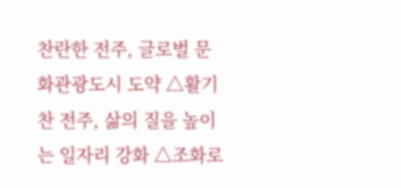찬란한 전주, 글로벌 문화관광도시 도약 △활기찬 전주, 삶의 질을 높이는 일자리 강화 △조화로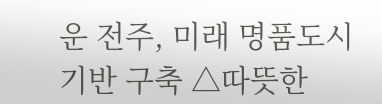운 전주, 미래 명품도시 기반 구축 △따뜻한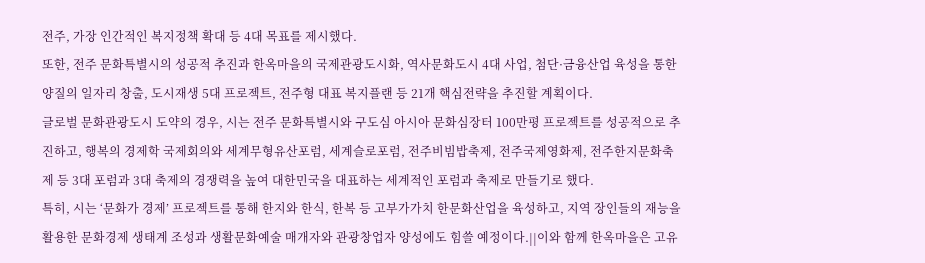전주, 가장 인간적인 복지정책 확대 등 4대 목표를 제시했다.
또한, 전주 문화특별시의 성공적 추진과 한옥마을의 국제관광도시화, 역사문화도시 4대 사업, 첨단·금융산업 육성을 통한 양질의 일자리 창출, 도시재생 5대 프로젝트, 전주형 대표 복지플랜 등 21개 핵심전략을 추진할 계획이다.
글로벌 문화관광도시 도약의 경우, 시는 전주 문화특별시와 구도심 아시아 문화심장터 100만평 프로젝트를 성공적으로 추진하고, 행복의 경제학 국제회의와 세계무형유산포럼, 세계슬로포럼, 전주비빔밥축제, 전주국제영화제, 전주한지문화축제 등 3대 포럼과 3대 축제의 경쟁력을 높여 대한민국을 대표하는 세계적인 포럼과 축제로 만들기로 했다.
특히, 시는 ‘문화가 경제’ 프로젝트를 통해 한지와 한식, 한복 등 고부가가치 한문화산업을 육성하고, 지역 장인들의 재능을 활용한 문화경제 생태계 조성과 생활문화예술 매개자와 관광창업자 양성에도 힘쓸 예정이다.||이와 함께 한옥마을은 고유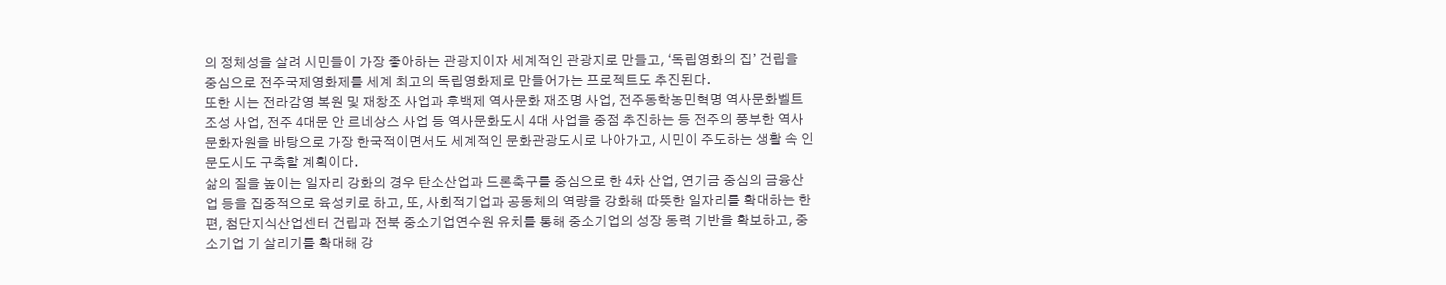의 정체성을 살려 시민들이 가장 좋아하는 관광지이자 세계적인 관광지로 만들고, ‘독립영화의 집’ 건립을 중심으로 전주국제영화제를 세계 최고의 독립영화제로 만들어가는 프로젝트도 추진된다.
또한 시는 전라감영 복원 및 재창조 사업과 후백제 역사문화 재조명 사업, 전주동학농민혁명 역사문화벨트 조성 사업, 전주 4대문 안 르네상스 사업 등 역사문화도시 4대 사업을 중점 추진하는 등 전주의 풍부한 역사문화자원을 바탕으로 가장 한국적이면서도 세계적인 문화관광도시로 나아가고, 시민이 주도하는 생활 속 인문도시도 구축할 계획이다.
삶의 질을 높이는 일자리 강화의 경우 탄소산업과 드론축구를 중심으로 한 4차 산업, 연기금 중심의 금융산업 등을 집중적으로 육성키로 하고, 또, 사회적기업과 공동체의 역량을 강화해 따뜻한 일자리를 확대하는 한편, 첨단지식산업센터 건립과 전북 중소기업연수원 유치를 통해 중소기업의 성장 동력 기반을 확보하고, 중소기업 기 살리기를 확대해 강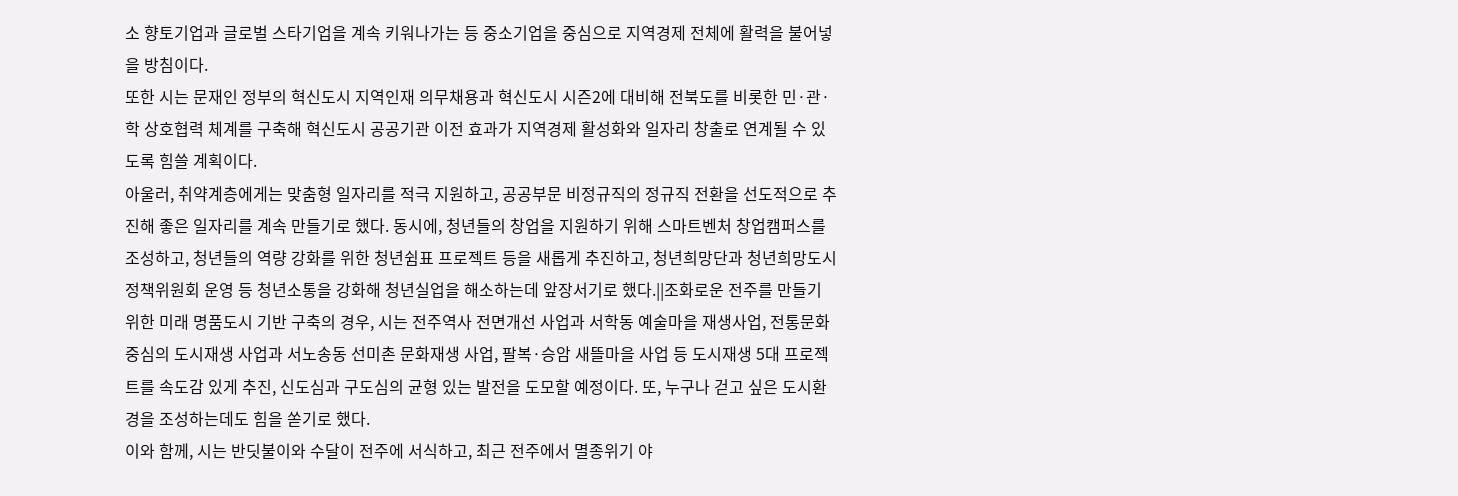소 향토기업과 글로벌 스타기업을 계속 키워나가는 등 중소기업을 중심으로 지역경제 전체에 활력을 불어넣을 방침이다.
또한 시는 문재인 정부의 혁신도시 지역인재 의무채용과 혁신도시 시즌2에 대비해 전북도를 비롯한 민·관·학 상호협력 체계를 구축해 혁신도시 공공기관 이전 효과가 지역경제 활성화와 일자리 창출로 연계될 수 있도록 힘쓸 계획이다.
아울러, 취약계층에게는 맞춤형 일자리를 적극 지원하고, 공공부문 비정규직의 정규직 전환을 선도적으로 추진해 좋은 일자리를 계속 만들기로 했다. 동시에, 청년들의 창업을 지원하기 위해 스마트벤처 창업캠퍼스를 조성하고, 청년들의 역량 강화를 위한 청년쉼표 프로젝트 등을 새롭게 추진하고, 청년희망단과 청년희망도시 정책위원회 운영 등 청년소통을 강화해 청년실업을 해소하는데 앞장서기로 했다.||조화로운 전주를 만들기 위한 미래 명품도시 기반 구축의 경우, 시는 전주역사 전면개선 사업과 서학동 예술마을 재생사업, 전통문화 중심의 도시재생 사업과 서노송동 선미촌 문화재생 사업, 팔복·승암 새뜰마을 사업 등 도시재생 5대 프로젝트를 속도감 있게 추진, 신도심과 구도심의 균형 있는 발전을 도모할 예정이다. 또, 누구나 걷고 싶은 도시환경을 조성하는데도 힘을 쏟기로 했다.
이와 함께, 시는 반딧불이와 수달이 전주에 서식하고, 최근 전주에서 멸종위기 야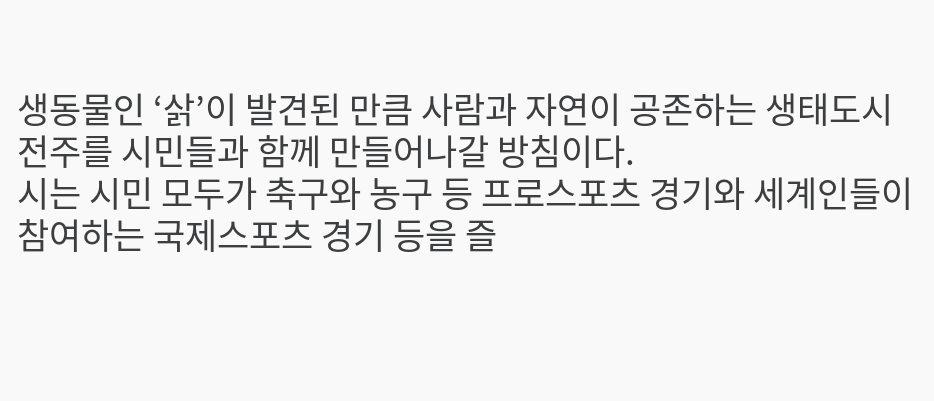생동물인 ‘삵’이 발견된 만큼 사람과 자연이 공존하는 생태도시 전주를 시민들과 함께 만들어나갈 방침이다.
시는 시민 모두가 축구와 농구 등 프로스포츠 경기와 세계인들이 참여하는 국제스포츠 경기 등을 즐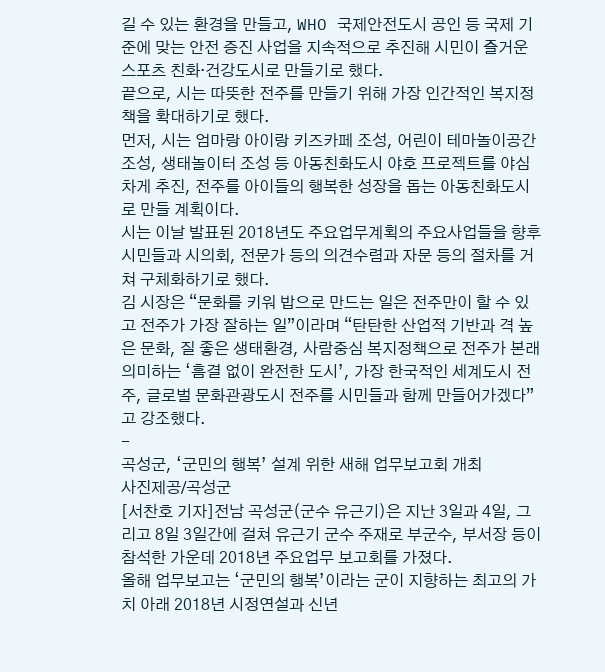길 수 있는 환경을 만들고, WHO 국제안전도시 공인 등 국제 기준에 맞는 안전 증진 사업을 지속적으로 추진해 시민이 즐거운 스포츠 친화·건강도시로 만들기로 했다.
끝으로, 시는 따뜻한 전주를 만들기 위해 가장 인간적인 복지정책을 확대하기로 했다.
먼저, 시는 엄마랑 아이랑 키즈카페 조성, 어린이 테마놀이공간 조성, 생태놀이터 조성 등 아동친화도시 야호 프로젝트를 야심차게 추진, 전주를 아이들의 행복한 성장을 돕는 아동친화도시로 만들 계획이다.
시는 이날 발표된 2018년도 주요업무계획의 주요사업들을 향후 시민들과 시의회, 전문가 등의 의견수렴과 자문 등의 절차를 거쳐 구체화하기로 했다.
김 시장은 “문화를 키워 밥으로 만드는 일은 전주만이 할 수 있고 전주가 가장 잘하는 일”이라며 “탄탄한 산업적 기반과 격 높은 문화, 질 좋은 생태환경, 사람중심 복지정책으로 전주가 본래 의미하는 ‘흠결 없이 완전한 도시’, 가장 한국적인 세계도시 전주, 글로벌 문화관광도시 전주를 시민들과 함께 만들어가겠다”고 강조했다.
-
곡성군, ‘군민의 행복’ 설계 위한 새해 업무보고회 개최
사진제공/곡성군
[서찬호 기자]전남 곡성군(군수 유근기)은 지난 3일과 4일, 그리고 8일 3일간에 걸쳐 유근기 군수 주재로 부군수, 부서장 등이 참석한 가운데 2018년 주요업무 보고회를 가졌다.
올해 업무보고는 ‘군민의 행복’이라는 군이 지향하는 최고의 가치 아래 2018년 시정연설과 신년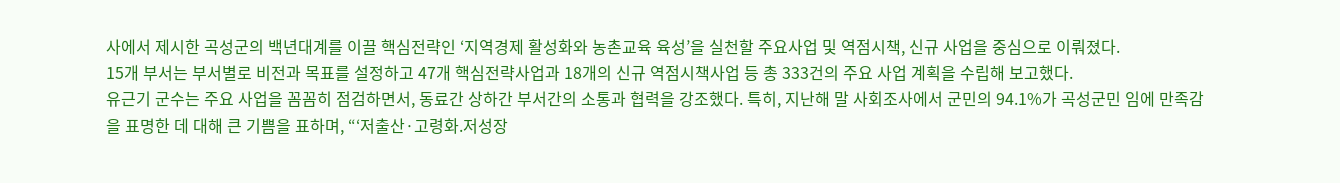사에서 제시한 곡성군의 백년대계를 이끌 핵심전략인 ‘지역경제 활성화와 농촌교육 육성’을 실천할 주요사업 및 역점시책, 신규 사업을 중심으로 이뤄졌다.
15개 부서는 부서별로 비전과 목표를 설정하고 47개 핵심전략사업과 18개의 신규 역점시책사업 등 총 333건의 주요 사업 계획을 수립해 보고했다.
유근기 군수는 주요 사업을 꼼꼼히 점검하면서, 동료간 상하간 부서간의 소통과 협력을 강조했다. 특히, 지난해 말 사회조사에서 군민의 94.1%가 곡성군민 임에 만족감을 표명한 데 대해 큰 기쁨을 표하며, “‘저출산·고령화.저성장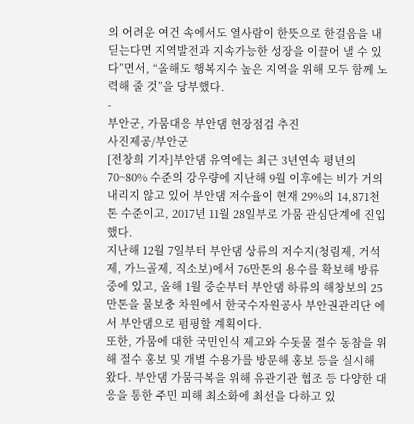의 어려운 여건 속에서도 열사람이 한뜻으로 한걸음을 내딛는다면 지역발전과 지속가능한 성장을 이끌어 낼 수 있다”면서, “올해도 행복지수 높은 지역을 위해 모두 함께 노력해 줄 것”을 당부했다.
-
부안군, 가뭄대응 부안댐 현장점검 추진
사진제공/부안군
[전창희 기자]부안댐 유역에는 최근 3년연속 평년의 70~80% 수준의 강우량에 지난해 9월 이후에는 비가 거의 내리지 않고 있어 부안댐 저수율이 현재 29%의 14,871천톤 수준이고, 2017년 11월 28일부로 가뭄 관심단계에 진입했다.
지난해 12월 7일부터 부안댐 상류의 저수지(청림제, 거석제, 가느골제, 직소보)에서 76만톤의 용수를 확보해 방류중에 있고, 올해 1월 중순부터 부안댐 하류의 해창보의 25만톤을 물보충 차원에서 한국수자원공사 부안권관리단 에서 부안댐으로 펌핑할 계획이다.
또한, 가뭄에 대한 국민인식 제고와 수돗물 절수 동참을 위해 절수 홍보 및 개별 수용가를 방문해 홍보 등을 실시해 왔다. 부안댐 가뭄극복을 위해 유관기관 협조 등 다양한 대응을 통한 주민 피해 최소화에 최선을 다하고 있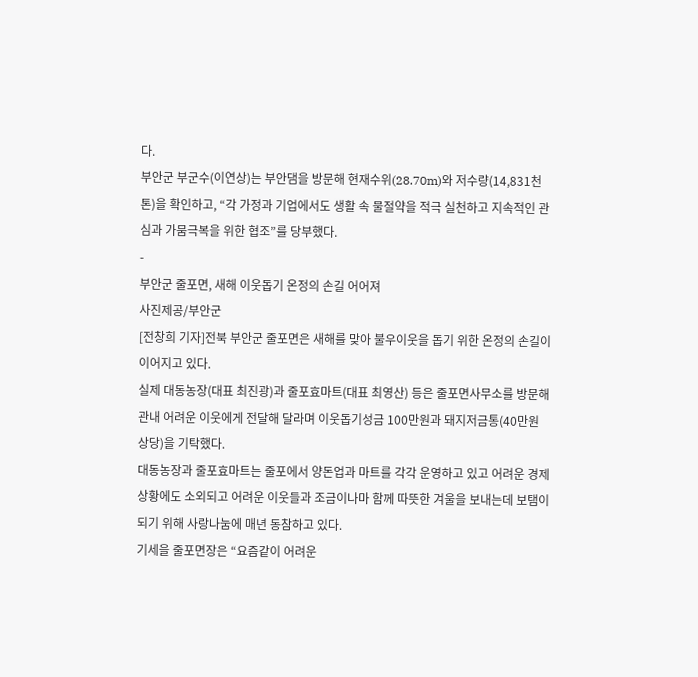다.
부안군 부군수(이연상)는 부안댐을 방문해 현재수위(28.70m)와 저수량(14,831천톤)을 확인하고, “각 가정과 기업에서도 생활 속 물절약을 적극 실천하고 지속적인 관심과 가뭄극복을 위한 협조”를 당부했다.
-
부안군 줄포면, 새해 이웃돕기 온정의 손길 어어져
사진제공/부안군
[전창희 기자]전북 부안군 줄포면은 새해를 맞아 불우이웃을 돕기 위한 온정의 손길이 이어지고 있다.
실제 대동농장(대표 최진광)과 줄포효마트(대표 최영산) 등은 줄포면사무소를 방문해 관내 어려운 이웃에게 전달해 달라며 이웃돕기성금 100만원과 돼지저금통(40만원 상당)을 기탁했다.
대동농장과 줄포효마트는 줄포에서 양돈업과 마트를 각각 운영하고 있고 어려운 경제상황에도 소외되고 어려운 이웃들과 조금이나마 함께 따뜻한 겨울을 보내는데 보탬이 되기 위해 사랑나눔에 매년 동참하고 있다.
기세을 줄포면장은 “요즘같이 어려운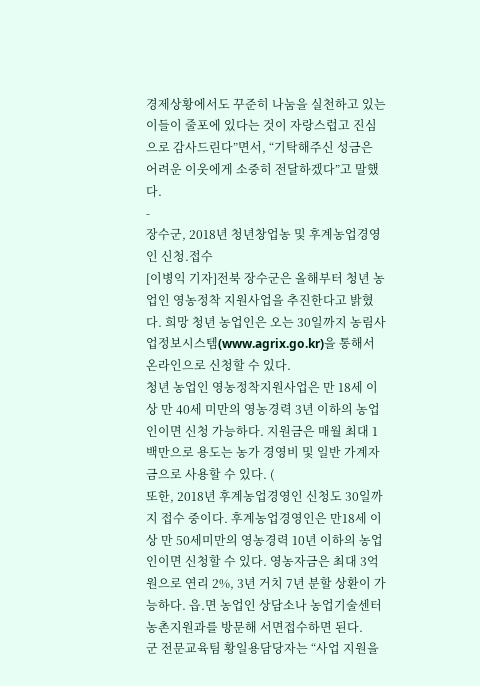경제상황에서도 꾸준히 나눔을 실천하고 있는 이들이 줄포에 있다는 것이 자랑스럽고 진심으로 감사드린다”면서, “기탁해주신 성금은 어려운 이웃에게 소중히 전달하겠다”고 말했다.
-
장수군, 2018년 청년창업농 및 후계농업경영인 신청.접수
[이병익 기자]전북 장수군은 올해부터 청년 농업인 영농정착 지원사업을 추진한다고 밝혔다. 희망 청년 농업인은 오는 30일까지 농림사업정보시스템(www.agrix.go.kr)을 통해서 온라인으로 신청할 수 있다.
청년 농업인 영농정착지원사업은 만 18세 이상 만 40세 미만의 영농경력 3년 이하의 농업인이면 신청 가능하다. 지원금은 매월 최대 1백만으로 용도는 농가 경영비 및 일반 가계자금으로 사용할 수 있다. (
또한, 2018년 후계농업경영인 신청도 30일까지 접수 중이다. 후계농업경영인은 만18세 이상 만 50세미만의 영농경력 10년 이하의 농업인이면 신청할 수 있다. 영농자금은 최대 3억원으로 연리 2%, 3년 거치 7년 분할 상환이 가능하다. 읍.면 농업인 상담소나 농업기술센터 농촌지원과를 방문해 서면접수하면 된다.
군 전문교육팀 황일용담당자는 “사업 지원을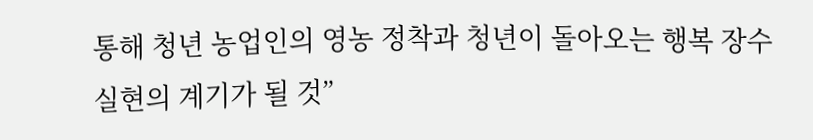통해 청년 농업인의 영농 정착과 청년이 돌아오는 행복 장수 실현의 계기가 될 것”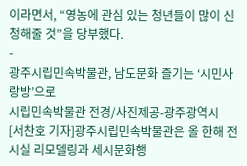이라면서, “영농에 관심 있는 청년들이 많이 신청해줄 것”을 당부했다.
-
광주시립민속박물관, 남도문화 즐기는 ‘시민사랑방’으로
시립민속박물관 전경/사진제공-광주광역시
[서찬호 기자]광주시립민속박물관은 올 한해 전시실 리모델링과 세시문화행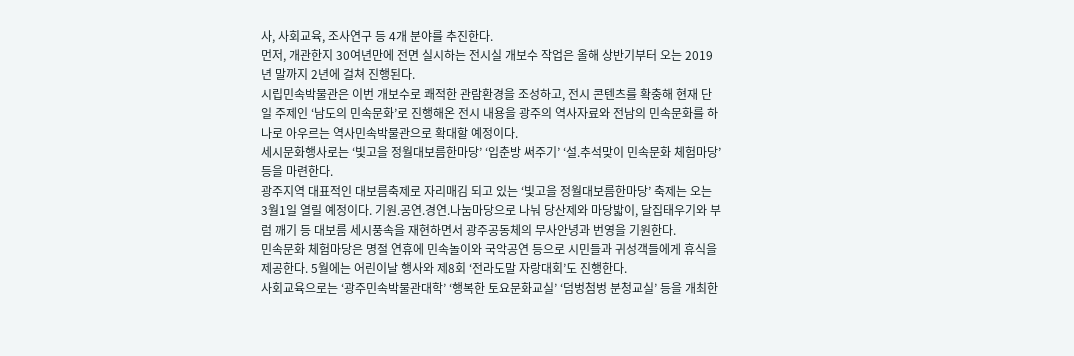사, 사회교육, 조사연구 등 4개 분야를 추진한다.
먼저, 개관한지 30여년만에 전면 실시하는 전시실 개보수 작업은 올해 상반기부터 오는 2019년 말까지 2년에 걸쳐 진행된다.
시립민속박물관은 이번 개보수로 쾌적한 관람환경을 조성하고, 전시 콘텐츠를 확충해 현재 단일 주제인 ‘남도의 민속문화’로 진행해온 전시 내용을 광주의 역사자료와 전남의 민속문화를 하나로 아우르는 역사민속박물관으로 확대할 예정이다.
세시문화행사로는 ‘빛고을 정월대보름한마당’ ‘입춘방 써주기’ ‘설.추석맞이 민속문화 체험마당’ 등을 마련한다.
광주지역 대표적인 대보름축제로 자리매김 되고 있는 ‘빛고을 정월대보름한마당’ 축제는 오는 3월1일 열릴 예정이다. 기원.공연.경연.나눔마당으로 나눠 당산제와 마당밟이, 달집태우기와 부럼 깨기 등 대보름 세시풍속을 재현하면서 광주공동체의 무사안녕과 번영을 기원한다.
민속문화 체험마당은 명절 연휴에 민속놀이와 국악공연 등으로 시민들과 귀성객들에게 휴식을 제공한다. 5월에는 어린이날 행사와 제8회 ‘전라도말 자랑대회’도 진행한다.
사회교육으로는 ‘광주민속박물관대학’ ‘행복한 토요문화교실’ ‘덤벙첨벙 분청교실’ 등을 개최한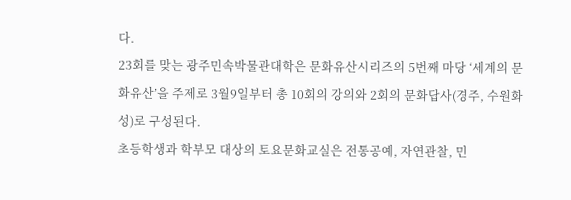다.
23회를 맞는 광주민속박물관대학은 문화유산시리즈의 5번째 마당 ‘세계의 문화유산’을 주제로 3월9일부터 총 10회의 강의와 2회의 문화답사(경주, 수원화성)로 구성된다.
초등학생과 학부모 대상의 토요문화교실은 전통공예, 자연관찰, 민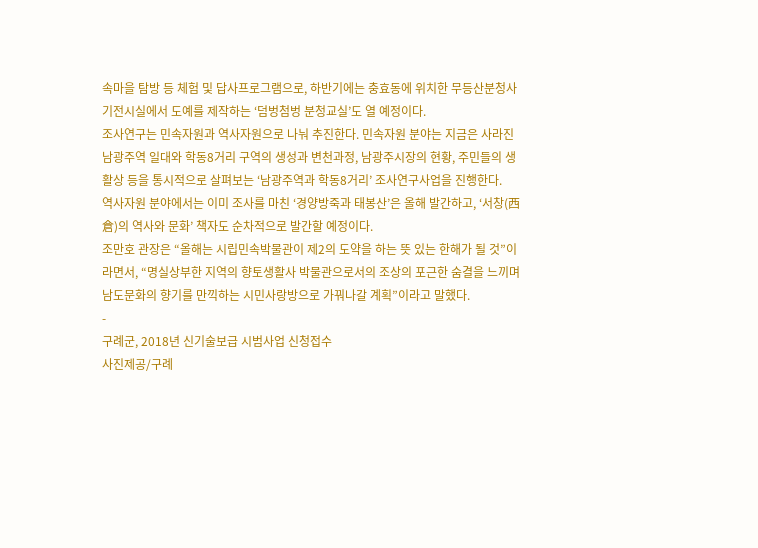속마을 탐방 등 체험 및 답사프로그램으로, 하반기에는 충효동에 위치한 무등산분청사기전시실에서 도예를 제작하는 ‘덤벙첨벙 분청교실’도 열 예정이다.
조사연구는 민속자원과 역사자원으로 나눠 추진한다. 민속자원 분야는 지금은 사라진 남광주역 일대와 학동8거리 구역의 생성과 변천과정, 남광주시장의 현황, 주민들의 생활상 등을 통시적으로 살펴보는 ‘남광주역과 학동8거리’ 조사연구사업을 진행한다.
역사자원 분야에서는 이미 조사를 마친 ‘경양방죽과 태봉산’은 올해 발간하고, ‘서창(西倉)의 역사와 문화’ 책자도 순차적으로 발간할 예정이다.
조만호 관장은 “올해는 시립민속박물관이 제2의 도약을 하는 뜻 있는 한해가 될 것”이라면서, “명실상부한 지역의 향토생활사 박물관으로서의 조상의 포근한 숨결을 느끼며 남도문화의 향기를 만끽하는 시민사랑방으로 가꿔나갈 계획”이라고 말했다.
-
구례군, 2018년 신기술보급 시범사업 신청접수
사진제공/구례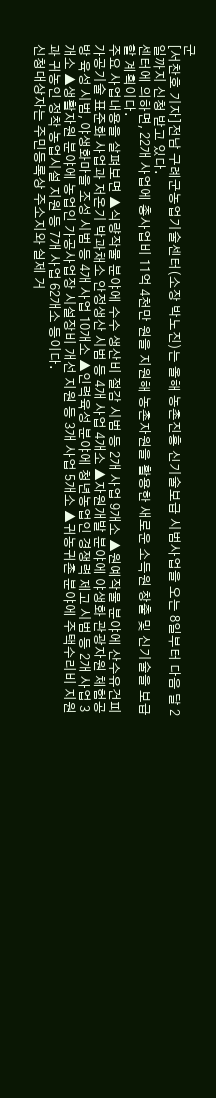군
[서찬호 기자]전남 구례군농업기술센터(소장 박노진)는 올해 농촌진흥 신기술보급 시범사업을 오는 8일부터 다음 달 2일까지 신청 받고 있다.
센터에 의하면, 22개 사업에 총사업비 11억 4천만 원을 지원해 농촌자원을 활용한 새로운 소득원 창출 및 신기술을 보급할 계획이다.
주요 사업내용을 살펴보면 ▲식량작물 분야에 수수 생산비 절감 시범 등 2개 사업 9개소 ▲원예작물 분야에 산수유건피 가공기술 표준화 사업과 저온기 박과채소 안정생산 시범 등 4개 사업 4개소 ▲자원개발 분야에 야생화 관광자원 체험공방 육성 시범, 야생화마을 조성 시범 등 4개 사업 10개소 ▲인력육성 분야에 청년농업인 경쟁력 제고 시범 등 2개 사업 3개소 ▲생활자원 분야에 농업인 가공사업장 시설장비 개선 지원 등 3개 사업 5개소 ▲귀농귀촌 분야에 주택수리비 지원과 귀농인 정착 농업시설 지원 등 7개 사업 62개소 등이다.
신청대상자는 주민등록상 주소지와 실제 거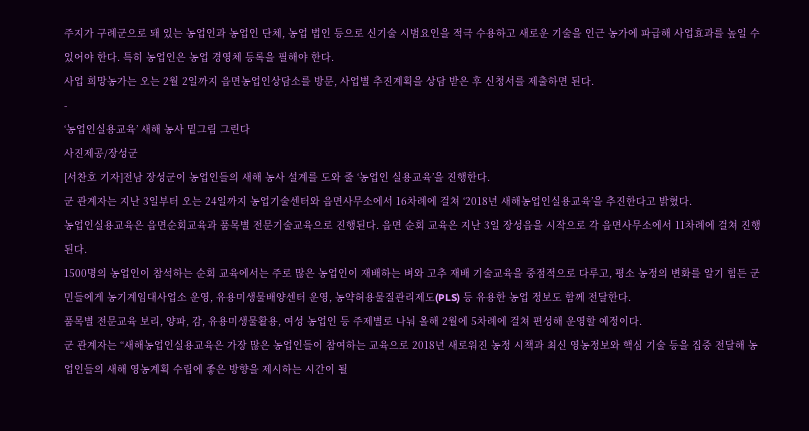주지가 구례군으로 돼 있는 농업인과 농업인 단체, 농업 법인 등으로 신기술 시범요인을 적극 수용하고 새로운 기술을 인근 농가에 파급해 사업효과를 높일 수 있어야 한다. 특히 농업인은 농업 경영체 등록을 필해야 한다.
사업 희망농가는 오는 2월 2일까지 읍면농업인상담소를 방문, 사업별 추진계획을 상담 받은 후 신청서를 제출하면 된다.
-
‘농업인실용교육’ 새해 농사 밑그림 그린다
사진제공/장성군
[서찬호 기자]전남 장성군이 농업인들의 새해 농사 설계를 도와 줄 ‘농업인 실용교육’을 진행한다.
군 관계자는 지난 3일부터 오는 24일까지 농업기술센터와 읍면사무소에서 16차례에 걸쳐 ‘2018년 새해농업인실용교육’을 추진한다고 밝혔다.
농업인실용교육은 읍면순회교육과 품목별 전문기술교육으로 진행된다. 읍면 순회 교육은 지난 3일 장성읍을 시작으로 각 읍면사무소에서 11차례에 걸쳐 진행된다.
1500명의 농업인이 참석하는 순회 교육에서는 주로 많은 농업인이 재배하는 벼와 고추 재배 기술교육을 중점적으로 다루고, 평소 농정의 변화를 알기 힘든 군민들에게 농기계임대사업소 운영, 유용미생물배양센터 운영, 농약허용물질관리제도(PLS) 등 유용한 농업 정보도 함께 전달한다.
품목별 전문교육 보리, 양파, 감, 유용미생물활용, 여성 농업인 등 주제별로 나눠 올해 2월에 5차례에 걸쳐 편성해 운영할 예정이다.
군 관계자는 “새해농업인실용교육은 가장 많은 농업인들이 참여하는 교육으로 2018년 새로워진 농정 시책과 최신 영농정보와 핵심 기술 등을 집중 전달해 농업인들의 새해 영농계획 수립에 좋은 방향을 제시하는 시간이 될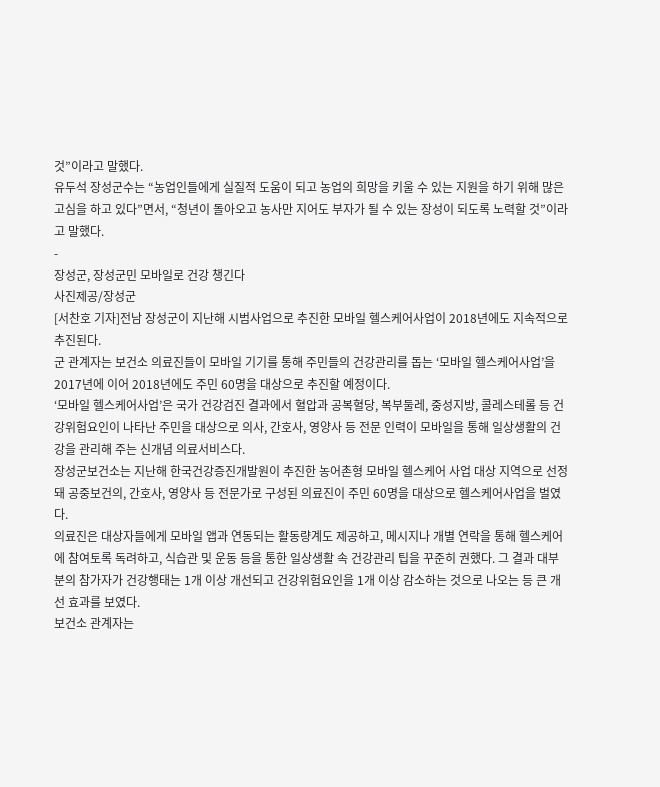것”이라고 말했다.
유두석 장성군수는 “농업인들에게 실질적 도움이 되고 농업의 희망을 키울 수 있는 지원을 하기 위해 많은 고심을 하고 있다”면서, “청년이 돌아오고 농사만 지어도 부자가 될 수 있는 장성이 되도록 노력할 것”이라고 말했다.
-
장성군, 장성군민 모바일로 건강 챙긴다
사진제공/장성군
[서찬호 기자]전남 장성군이 지난해 시범사업으로 추진한 모바일 헬스케어사업이 2018년에도 지속적으로 추진된다.
군 관계자는 보건소 의료진들이 모바일 기기를 통해 주민들의 건강관리를 돕는 ‘모바일 헬스케어사업’을 2017년에 이어 2018년에도 주민 60명을 대상으로 추진할 예정이다.
‘모바일 헬스케어사업’은 국가 건강검진 결과에서 혈압과 공복혈당, 복부둘레, 중성지방, 콜레스테롤 등 건강위험요인이 나타난 주민을 대상으로 의사, 간호사, 영양사 등 전문 인력이 모바일을 통해 일상생활의 건강을 관리해 주는 신개념 의료서비스다.
장성군보건소는 지난해 한국건강증진개발원이 추진한 농어촌형 모바일 헬스케어 사업 대상 지역으로 선정돼 공중보건의, 간호사, 영양사 등 전문가로 구성된 의료진이 주민 60명을 대상으로 헬스케어사업을 벌였다.
의료진은 대상자들에게 모바일 앱과 연동되는 활동량계도 제공하고, 메시지나 개별 연락을 통해 헬스케어에 참여토록 독려하고, 식습관 및 운동 등을 통한 일상생활 속 건강관리 팁을 꾸준히 권했다. 그 결과 대부분의 참가자가 건강행태는 1개 이상 개선되고 건강위험요인을 1개 이상 감소하는 것으로 나오는 등 큰 개선 효과를 보였다.
보건소 관계자는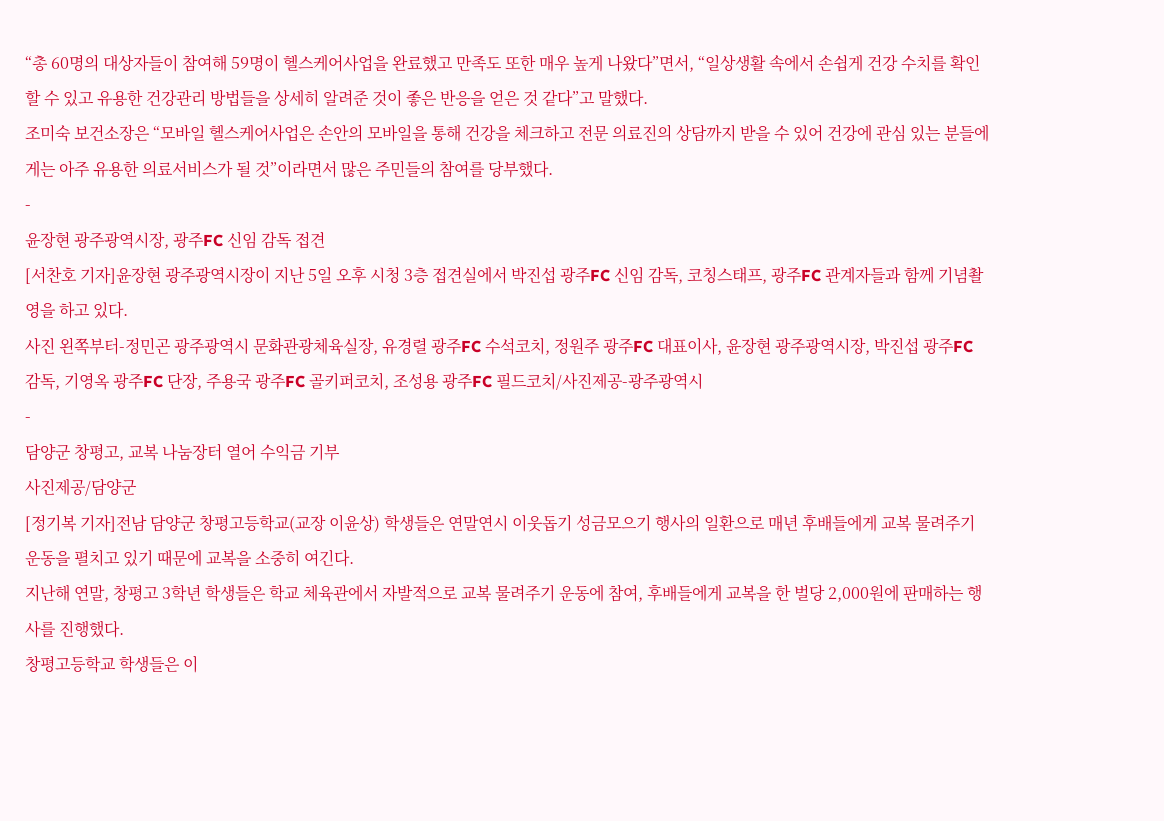“총 60명의 대상자들이 참여해 59명이 헬스케어사업을 완료했고 만족도 또한 매우 높게 나왔다”면서, “일상생활 속에서 손쉽게 건강 수치를 확인할 수 있고 유용한 건강관리 방법들을 상세히 알려준 것이 좋은 반응을 얻은 것 같다”고 말했다.
조미숙 보건소장은 “모바일 헬스케어사업은 손안의 모바일을 통해 건강을 체크하고 전문 의료진의 상담까지 받을 수 있어 건강에 관심 있는 분들에게는 아주 유용한 의료서비스가 될 것”이라면서 많은 주민들의 참여를 당부했다.
-
윤장현 광주광역시장, 광주FC 신임 감독 접견
[서찬호 기자]윤장현 광주광역시장이 지난 5일 오후 시청 3층 접견실에서 박진섭 광주FC 신임 감독, 코칭스태프, 광주FC 관계자들과 함께 기념촬영을 하고 있다.
사진 왼쪽부터-정민곤 광주광역시 문화관광체육실장, 유경렬 광주FC 수석코치, 정원주 광주FC 대표이사, 윤장현 광주광역시장, 박진섭 광주FC 감독, 기영옥 광주FC 단장, 주용국 광주FC 골키퍼코치, 조성용 광주FC 필드코치/사진제공-광주광역시
-
담양군 창평고, 교복 나눔장터 열어 수익금 기부
사진제공/담양군
[정기복 기자]전남 담양군 창평고등학교(교장 이윤상) 학생들은 연말연시 이웃돕기 성금모으기 행사의 일환으로 매년 후배들에게 교복 물려주기 운동을 펼치고 있기 때문에 교복을 소중히 여긴다.
지난해 연말, 창평고 3학년 학생들은 학교 체육관에서 자발적으로 교복 물려주기 운동에 참여, 후배들에게 교복을 한 벌당 2,000원에 판매하는 행사를 진행했다.
창평고등학교 학생들은 이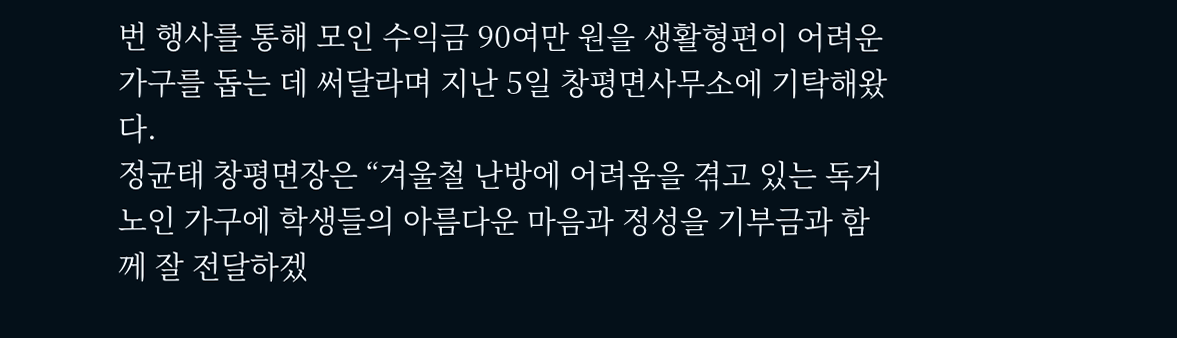번 행사를 통해 모인 수익금 90여만 원을 생활형편이 어려운 가구를 돕는 데 써달라며 지난 5일 창평면사무소에 기탁해왔다.
정균태 창평면장은 “겨울철 난방에 어려움을 겪고 있는 독거노인 가구에 학생들의 아름다운 마음과 정성을 기부금과 함께 잘 전달하겠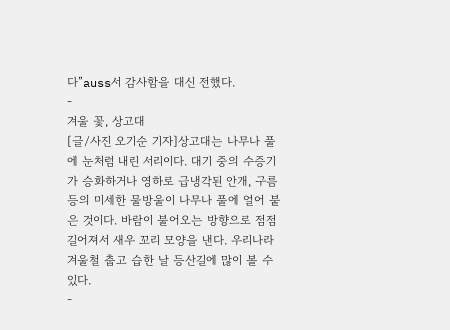다”auss서 감사함을 대신 전했다.
-
겨울 꽃, 상고대
[글/사진 오기순 기자]상고대는 나무나 풀에 눈처럼 내린 서리이다. 대기 중의 수증기가 승화하거나 영하로 급냉각된 안개, 구름 등의 미세한 물방울이 나무나 풀에 얼어 붙은 것이다. 바람이 불어오는 방향으로 점점 길어져서 새우 꼬리 모양을 낸다. 우리나라 겨울철 춥고 습한 날 등산길에 많이 볼 수 있다.
-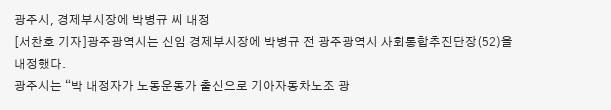광주시, 경제부시장에 박병규 씨 내정
[서찬호 기자]광주광역시는 신임 경제부시장에 박병규 전 광주광역시 사회통합추진단장(52)을 내정했다.
광주시는 “박 내정자가 노동운동가 출신으로 기아자동차노조 광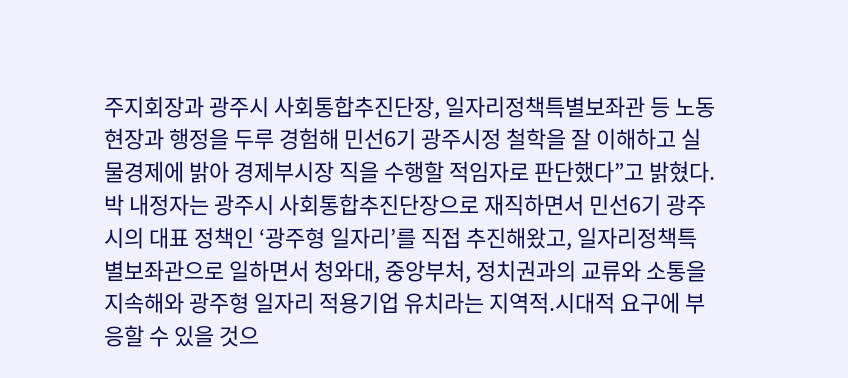주지회장과 광주시 사회통합추진단장, 일자리정책특별보좌관 등 노동현장과 행정을 두루 경험해 민선6기 광주시정 철학을 잘 이해하고 실물경제에 밝아 경제부시장 직을 수행할 적임자로 판단했다”고 밝혔다.
박 내정자는 광주시 사회통합추진단장으로 재직하면서 민선6기 광주시의 대표 정책인 ‘광주형 일자리’를 직접 추진해왔고, 일자리정책특별보좌관으로 일하면서 청와대, 중앙부처, 정치권과의 교류와 소통을 지속해와 광주형 일자리 적용기업 유치라는 지역적.시대적 요구에 부응할 수 있을 것으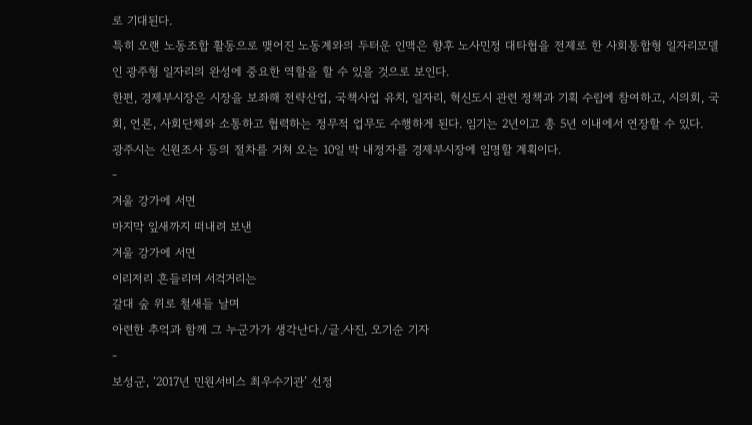로 기대된다.
특히 오랜 노동조합 활동으로 맺어진 노동계와의 두터운 인맥은 향후 노사민정 대타협을 전제로 한 사회통합형 일자리모델인 광주형 일자리의 완성에 중요한 역할을 할 수 있을 것으로 보인다.
한편, 경제부시장은 시장을 보좌해 전략산업, 국책사업 유치, 일자리, 혁신도시 관련 정책과 기획 수립에 참여하고, 시의회, 국회, 언론, 사회단체와 소통하고 협력하는 정무적 업무도 수행하게 된다. 임기는 2년이고 총 5년 이내에서 연장할 수 있다.
광주시는 신원조사 등의 절차를 거쳐 오는 10일 박 내정자를 경제부시장에 임명할 계획이다.
-
겨울 강가에 서면
마지막 잎새까지 떠내려 보낸
겨울 강가에 서면
이리저리 흔들리며 서걱거리는
갈대 숲 위로 철새들 날며
아련한 추억과 함께 그 누군가가 생각난다./글.사진, 오기순 기자
-
보성군, ‘2017년 민원서비스 최우수기관’ 선정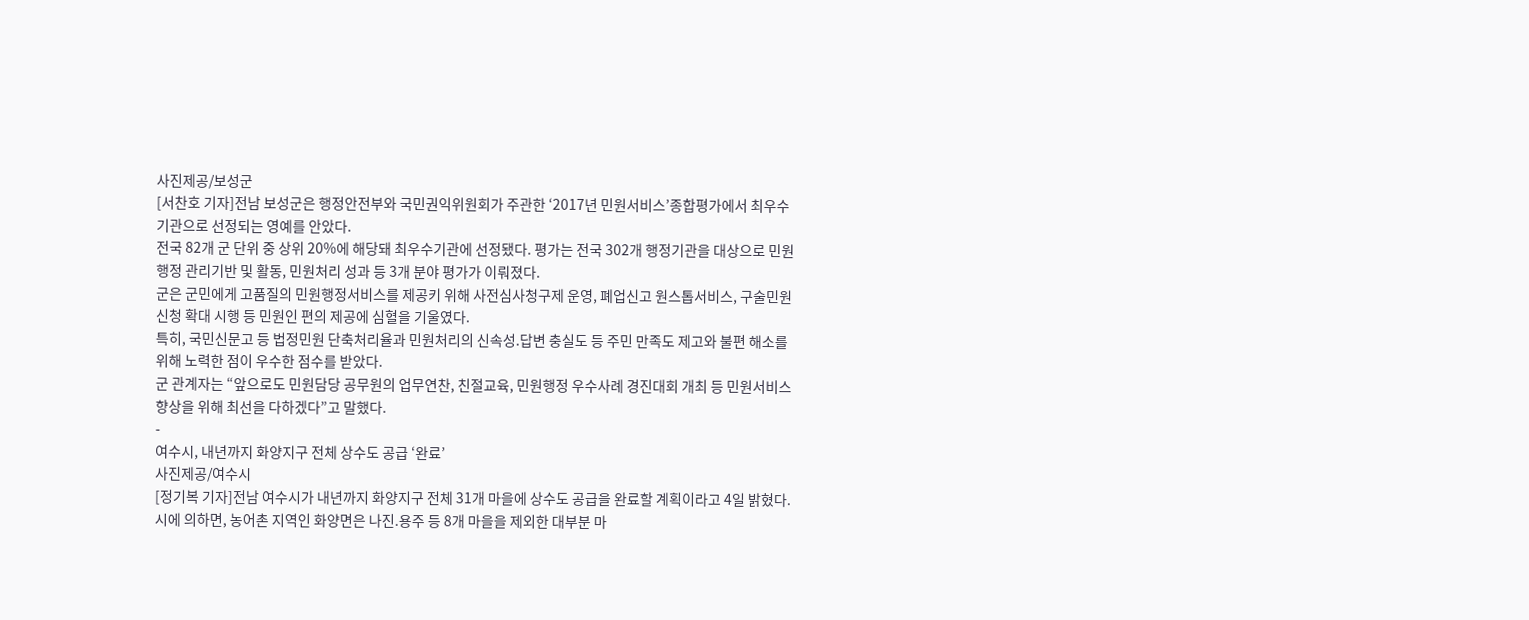사진제공/보성군
[서찬호 기자]전남 보성군은 행정안전부와 국민권익위원회가 주관한 ‘2017년 민원서비스’종합평가에서 최우수기관으로 선정되는 영예를 안았다.
전국 82개 군 단위 중 상위 20%에 해당돼 최우수기관에 선정됐다. 평가는 전국 302개 행정기관을 대상으로 민원행정 관리기반 및 활동, 민원처리 성과 등 3개 분야 평가가 이뤄졌다.
군은 군민에게 고품질의 민원행정서비스를 제공키 위해 사전심사청구제 운영, 폐업신고 원스톱서비스, 구술민원 신청 확대 시행 등 민원인 편의 제공에 심혈을 기울였다.
특히, 국민신문고 등 법정민원 단축처리율과 민원처리의 신속성.답변 충실도 등 주민 만족도 제고와 불편 해소를 위해 노력한 점이 우수한 점수를 받았다.
군 관계자는 “앞으로도 민원담당 공무원의 업무연찬, 친절교육, 민원행정 우수사례 경진대회 개최 등 민원서비스 향상을 위해 최선을 다하겠다”고 말했다.
-
여수시, 내년까지 화양지구 전체 상수도 공급 ‘완료’
사진제공/여수시
[정기복 기자]전남 여수시가 내년까지 화양지구 전체 31개 마을에 상수도 공급을 완료할 계획이라고 4일 밝혔다.
시에 의하면, 농어촌 지역인 화양면은 나진.용주 등 8개 마을을 제외한 대부분 마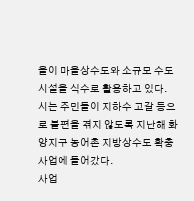을이 마을상수도와 소규모 수도시설을 식수로 활용하고 있다.
시는 주민들이 지하수 고갈 등으로 불편을 겪지 않도록 지난해 화양지구 농어촌 지방상수도 확충사업에 들어갔다.
사업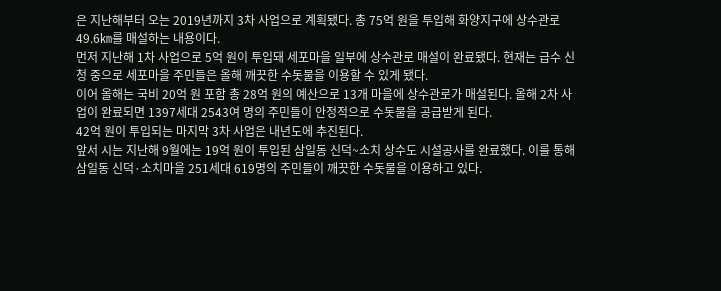은 지난해부터 오는 2019년까지 3차 사업으로 계획됐다. 총 75억 원을 투입해 화양지구에 상수관로 49.6㎞를 매설하는 내용이다.
먼저 지난해 1차 사업으로 5억 원이 투입돼 세포마을 일부에 상수관로 매설이 완료됐다. 현재는 급수 신청 중으로 세포마을 주민들은 올해 깨끗한 수돗물을 이용할 수 있게 됐다.
이어 올해는 국비 20억 원 포함 총 28억 원의 예산으로 13개 마을에 상수관로가 매설된다. 올해 2차 사업이 완료되면 1397세대 2543여 명의 주민들이 안정적으로 수돗물을 공급받게 된다.
42억 원이 투입되는 마지막 3차 사업은 내년도에 추진된다.
앞서 시는 지난해 9월에는 19억 원이 투입된 삼일동 신덕~소치 상수도 시설공사를 완료했다. 이를 통해 삼일동 신덕·소치마을 251세대 619명의 주민들이 깨끗한 수돗물을 이용하고 있다.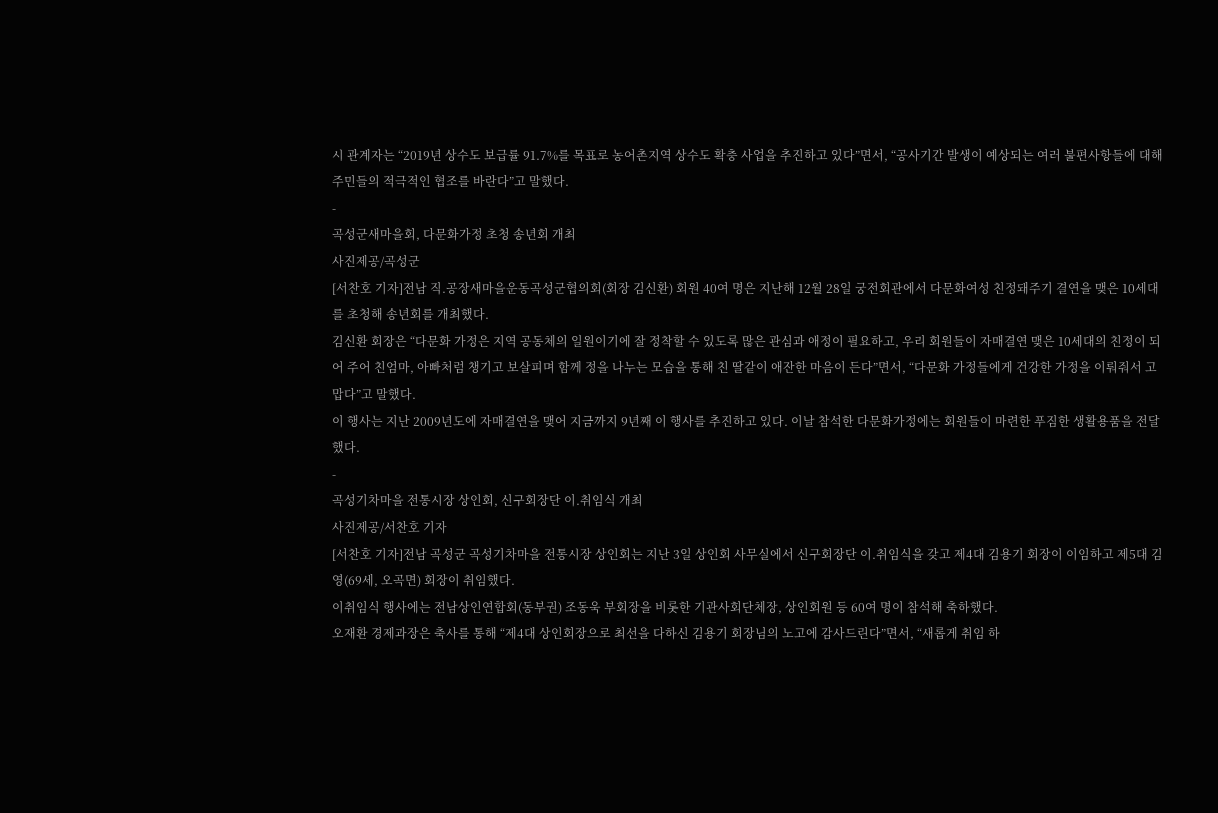시 관계자는 “2019년 상수도 보급률 91.7%를 목표로 농어촌지역 상수도 확충 사업을 추진하고 있다”면서, “공사기간 발생이 예상되는 여러 불편사항들에 대해 주민들의 적극적인 협조를 바란다”고 말했다.
-
곡성군새마을회, 다문화가정 초청 송년회 개최
사진제공/곡성군
[서찬호 기자]전남 직.공장새마을운동곡성군협의회(회장 김신환) 회원 40여 명은 지난해 12월 28일 궁전회관에서 다문화여성 친정돼주기 결연을 맺은 10세대를 초청해 송년회를 개최했다.
김신환 회장은 “다문화 가정은 지역 공동체의 일원이기에 잘 정착할 수 있도록 많은 관심과 애정이 필요하고, 우리 회원들이 자매결연 맺은 10세대의 친정이 되어 주어 친엄마, 아빠처럼 챙기고 보살피며 함께 정을 나누는 모습을 통해 친 딸같이 애잔한 마음이 든다”면서, “다문화 가정들에게 건강한 가정을 이뤄줘서 고맙다”고 말했다.
이 행사는 지난 2009년도에 자매결연을 맺어 지금까지 9년째 이 행사를 추진하고 있다. 이날 참석한 다문화가정에는 회원들이 마련한 푸짐한 생활용품을 전달했다.
-
곡성기차마을 전통시장 상인회, 신구회장단 이.취임식 개최
사진제공/서찬호 기자
[서찬호 기자]전남 곡성군 곡성기차마을 전통시장 상인회는 지난 3일 상인회 사무실에서 신구회장단 이.취임식을 갖고 제4대 김용기 회장이 이임하고 제5대 김영(69세, 오곡면) 회장이 취임했다.
이취임식 행사에는 전남상인연합회(동부권) 조동욱 부회장을 비롯한 기관사회단체장, 상인회원 등 60여 명이 참석해 축하했다.
오재환 경제과장은 축사를 통해 “제4대 상인회장으로 최선을 다하신 김용기 회장님의 노고에 감사드린다”면서, “새롭게 취임 하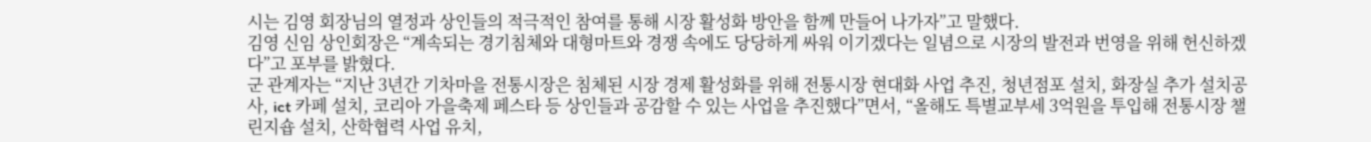시는 김영 회장님의 열정과 상인들의 적극적인 참여를 통해 시장 활성화 방안을 함께 만들어 나가자”고 말했다.
김영 신임 상인회장은 “계속되는 경기침체와 대형마트와 경쟁 속에도 당당하게 싸워 이기겠다는 일념으로 시장의 발전과 번영을 위해 헌신하겠다”고 포부를 밝혔다.
군 관계자는 “지난 3년간 기차마을 전통시장은 침체된 시장 경제 활성화를 위해 전통시장 현대화 사업 추진, 청년점포 설치, 화장실 추가 설치공사, ict 카페 설치, 코리아 가을축제 페스타 등 상인들과 공감할 수 있는 사업을 추진했다”면서, “올해도 특별교부세 3억원을 투입해 전통시장 챌린지숍 설치, 산학협력 사업 유치,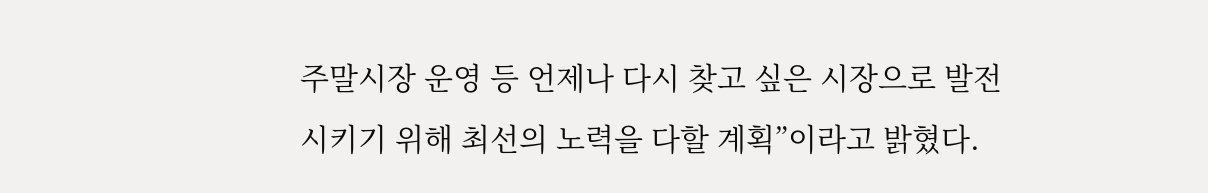주말시장 운영 등 언제나 다시 찾고 싶은 시장으로 발전시키기 위해 최선의 노력을 다할 계획”이라고 밝혔다.